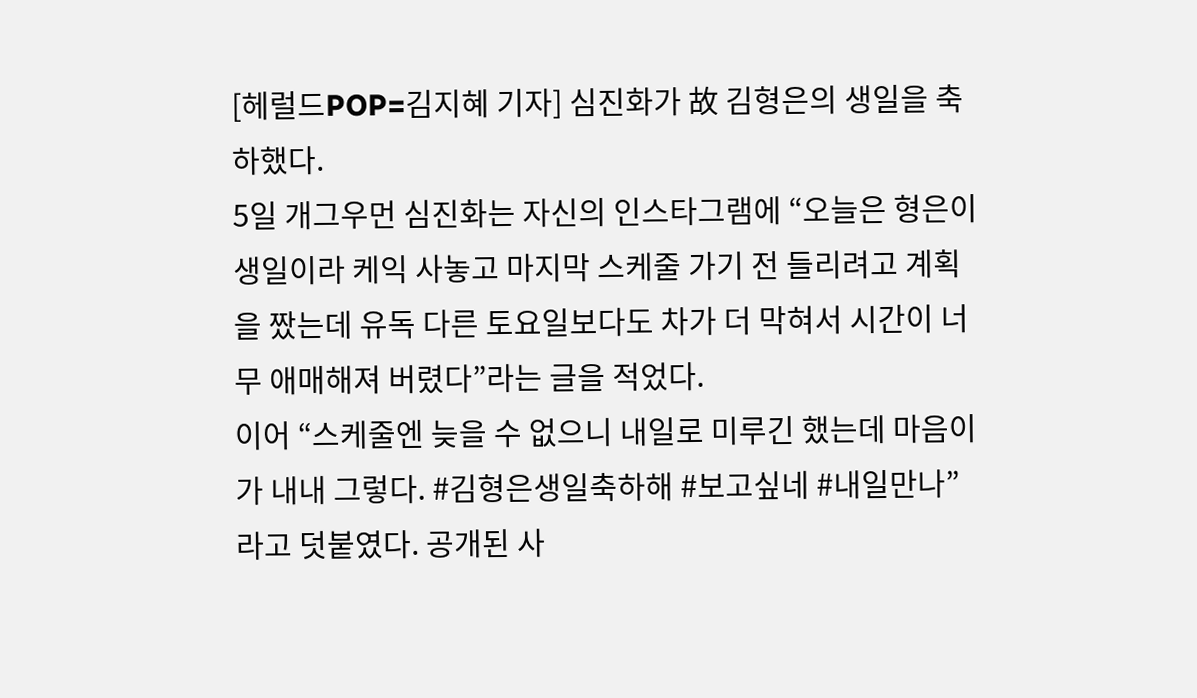[헤럴드POP=김지혜 기자] 심진화가 故 김형은의 생일을 축하했다.
5일 개그우먼 심진화는 자신의 인스타그램에 “오늘은 형은이 생일이라 케익 사놓고 마지막 스케줄 가기 전 들리려고 계획을 짰는데 유독 다른 토요일보다도 차가 더 막혀서 시간이 너무 애매해져 버렸다”라는 글을 적었다.
이어 “스케줄엔 늦을 수 없으니 내일로 미루긴 했는데 마음이가 내내 그렇다. #김형은생일축하해 #보고싶네 #내일만나”라고 덧붙였다. 공개된 사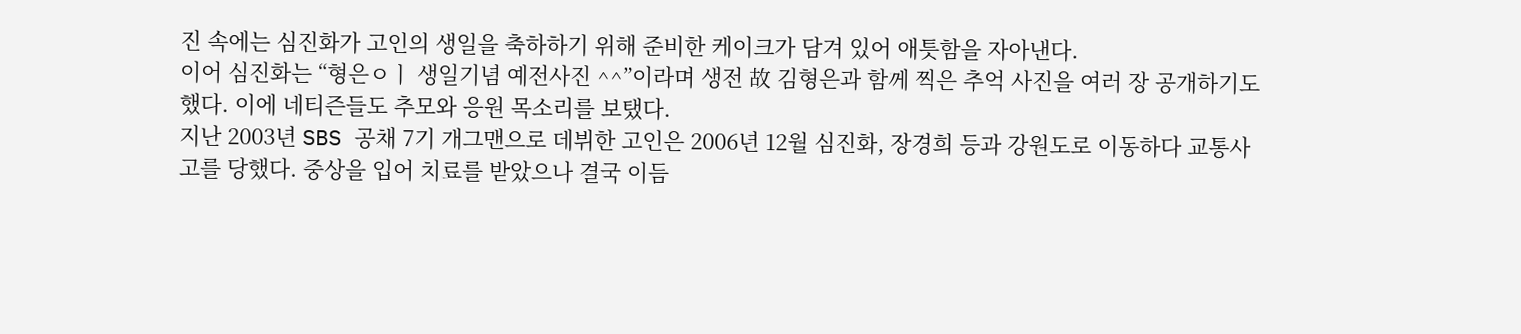진 속에는 심진화가 고인의 생일을 축하하기 위해 준비한 케이크가 담겨 있어 애틋함을 자아낸다.
이어 심진화는 “형은ㅇㅣ 생일기념 예전사진 ^^”이라며 생전 故 김형은과 함께 찍은 추억 사진을 여러 장 공개하기도 했다. 이에 네티즌들도 추모와 응원 목소리를 보탰다.
지난 2003년 SBS 공채 7기 개그맨으로 데뷔한 고인은 2006년 12월 심진화, 장경희 등과 강원도로 이동하다 교통사고를 당했다. 중상을 입어 치료를 받았으나 결국 이듬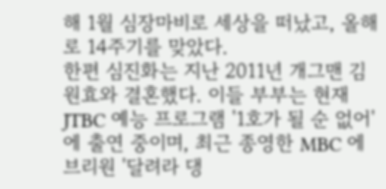해 1월 심장마비로 세상을 떠났고, 올해로 14주기를 맞았다.
한편 심진화는 지난 2011년 개그맨 김원효와 결혼했다. 이들 부부는 현재 JTBC 예능 프로그램 '1호가 될 순 없어'에 출연 중이며, 최근 종영한 MBC 에브리원 '달려라 댕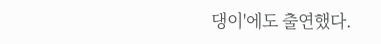댕이'에도 출연했다.